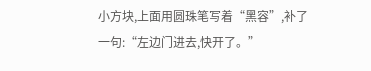小方块,上面用圆珠笔写着“黑容”,补了一句:“左边门进去,快开了。”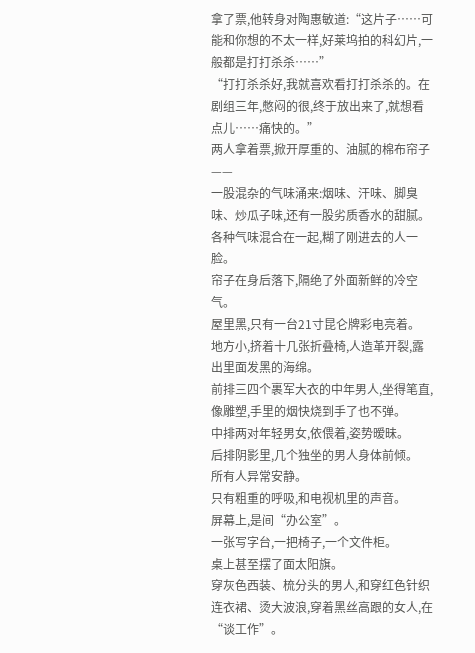拿了票,他转身对陶惠敏道:“这片子……可能和你想的不太一样,好莱坞拍的科幻片,一般都是打打杀杀……”
“打打杀杀好,我就喜欢看打打杀杀的。在剧组三年,憋闷的很,终于放出来了,就想看点儿……痛快的。”
两人拿着票,掀开厚重的、油腻的棉布帘子——
一股混杂的气味涌来:烟味、汗味、脚臭味、炒瓜子味,还有一股劣质香水的甜腻。
各种气味混合在一起,糊了刚进去的人一脸。
帘子在身后落下,隔绝了外面新鲜的冷空气。
屋里黑,只有一台21寸昆仑牌彩电亮着。
地方小,挤着十几张折叠椅,人造革开裂,露出里面发黑的海绵。
前排三四个裹军大衣的中年男人,坐得笔直,像雕塑,手里的烟快烧到手了也不弹。
中排两对年轻男女,依偎着,姿势暧昧。
后排阴影里,几个独坐的男人身体前倾。
所有人异常安静。
只有粗重的呼吸,和电视机里的声音。
屏幕上,是间“办公室”。
一张写字台,一把椅子,一个文件柜。
桌上甚至摆了面太阳旗。
穿灰色西装、梳分头的男人,和穿红色针织连衣裙、烫大波浪,穿着黑丝高跟的女人,在“谈工作”。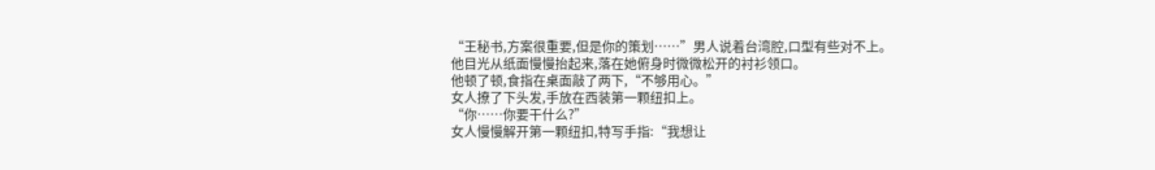“王秘书,方案很重要,但是你的策划……”男人说着台湾腔,口型有些对不上。
他目光从纸面慢慢抬起来,落在她俯身时微微松开的衬衫领口。
他顿了顿,食指在桌面敲了两下,“不够用心。”
女人撩了下头发,手放在西装第一颗纽扣上。
“你……你要干什么?”
女人慢慢解开第一颗纽扣,特写手指:“我想让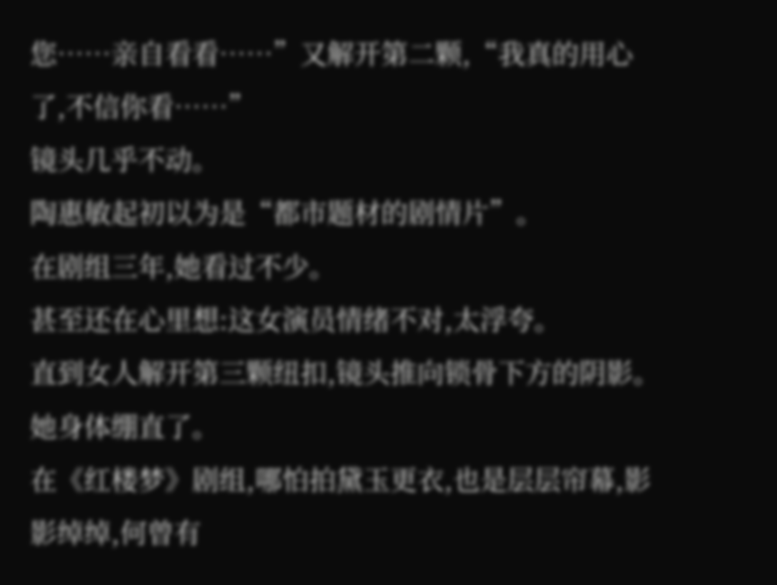您……亲自看看……”又解开第二颗,“我真的用心了,不信你看……”
镜头几乎不动。
陶惠敏起初以为是“都市题材的剧情片”。
在剧组三年,她看过不少。
甚至还在心里想:这女演员情绪不对,太浮夸。
直到女人解开第三颗纽扣,镜头推向锁骨下方的阴影。
她身体绷直了。
在《红楼梦》剧组,哪怕拍黛玉更衣,也是层层帘幕,影影绰绰,何曾有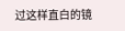过这样直白的镜